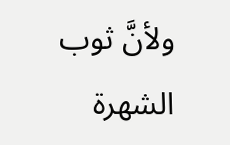ولأنَّ ثوب الشهرة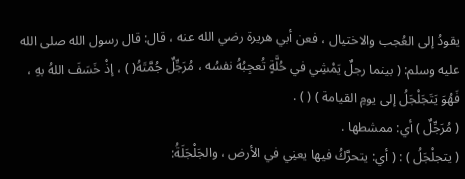يقودُ إلى العُجب والاختيال ، فعن أبي هريرة رضي الله عنه ، قال: قال رسول الله صلى الله عليه وسلم: ( بينما رجلٌ يَمْشِي في حُلَّةٍ تُعجِبُهُ نفسُه ، مُرَجِّلٌ جُمَّتَهُ( ) ، إذْ خَسَفَ اللهُ بهِ ، فَهُوَ يَتَجَلْجَلُ إلى يومِ القيامة ) ( ) .
( مُرَجِّلٌ ) أي: ممشطها .
( يتجلْجَلُ ) : ( أي: يتحرَّكُ فيها يعنِي في الأرض ، والجَلْجَلَةُ: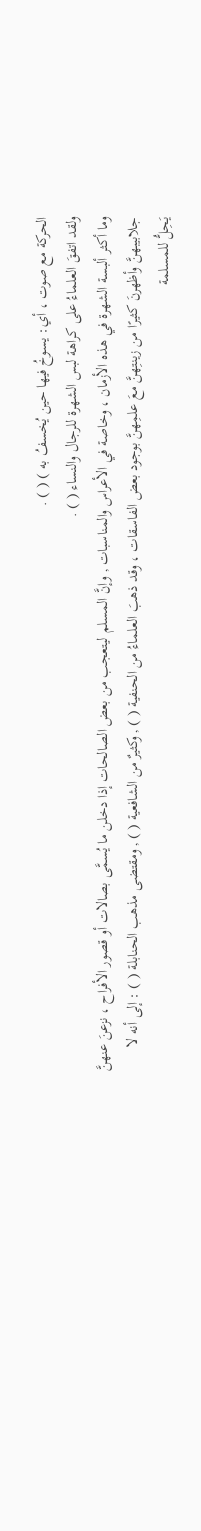الحركة مع صوت ، أي: يسوخُ فيها حين يُخسفُ به ) ( ) .
ولقد اتفقَ العلماءُ على كراهة لبس الشهرة للرجال والنساء ( ) .
وما أكثر ألبسة الشهرة في هذه الأزمان ، وخاصة في الأعراس والمناسبات , وإنَّ المسلم ليتعجب من بعض الصالحات إذا دخلن ما يُسمَّى بصالات أو قصور الأفراح ، نزعنَ عنهنَّ جلابيبهنَّ وأظهرنَ كثيرًا من زينتِهنَّ معَ علمِهنَّ بوجود بعض الفاسقات ، وقد ذهبَ العلماءُ من الحنفية ( ) , وكثيرٌ من الشافعية ( ) , ومقتضى مذهب الحنابلة ( ) : إلى أنه لا يَحِلُّ للمسلمة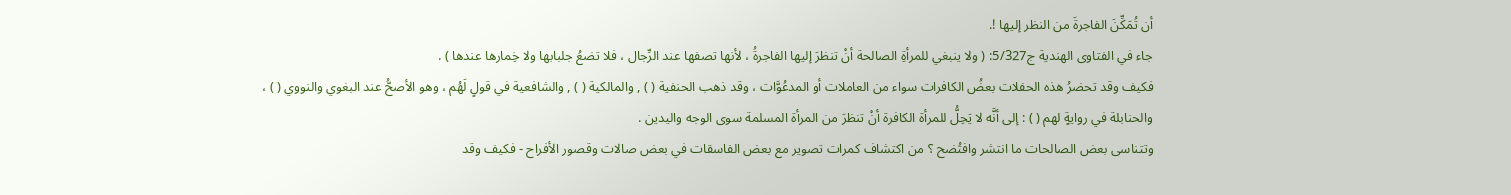أن تُمَكِّنَ الفاجرةَ من النظر إليها !.
جاء في الفتاوى الهندية ج5/327: ( ولا ينبغي للمرأةِ الصالحة أنْ تنظرَ إليها الفاجرةُ ، لأنها تصفها عند الرِّجال ، فلا تضعُ جلبابها ولا خِمارها عندها ) .
فكيف وقد تحضرُ هذه الحفلات بعضُ الكافرات سواء من العاملات أو المدعُوَّات ، وقد ذهب الحنفية ( ) , والمالكية ( ) , والشافعية في قولٍ لَهُم ، وهو الأصحُّ عند البغوي والنووي ( ) ، والحنابلة في روايةٍ لهم ( ) : إلى أنَّه لا يَحِلُّ للمرأة الكافرة أنْ تنظرَ من المرأة المسلمة سوى الوجه واليدين .
وتتناسى بعض الصالحات ما انتشر وافتُضح ؟ من اكتشاف كمرات تصوير مع بعض الفاسقات في بعض صالات وقصور الأفراح - فكيف وقد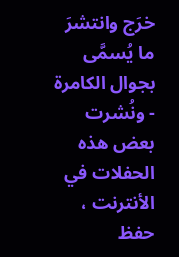خرَج وانتشرَ ما يُسمَّى بجوال الكامرة - ونُشرت بعض هذه الحفلات في الأنترنت ، حفظ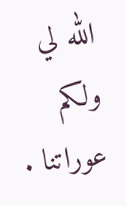الله لي ولكم عوراتنا .